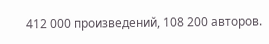412 000 произведений, 108 200 авторов.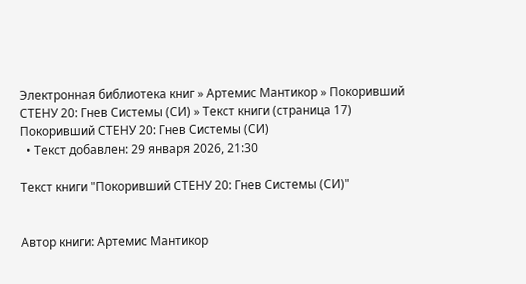Электронная библиотека книг » Артемис Мантикор » Покоривший СТЕНУ 20: Гнев Системы (СИ) » Текст книги (страница 17)
Покоривший СТЕНУ 20: Гнев Системы (СИ)
  • Текст добавлен: 29 января 2026, 21:30

Текст книги "Покоривший СТЕНУ 20: Гнев Системы (СИ)"


Автор книги: Артемис Мантикор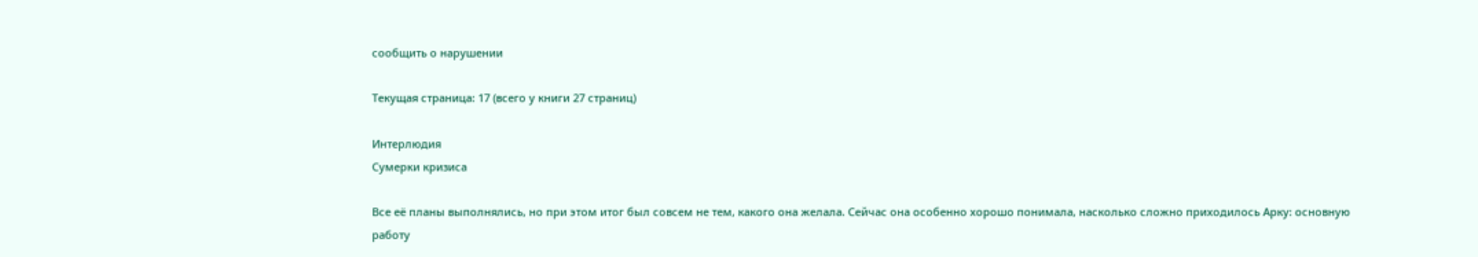сообщить о нарушении

Текущая страница: 17 (всего у книги 27 страниц)

Интерлюдия
Сумерки кризиса

Все её планы выполнялись, но при этом итог был совсем не тем, какого она желала. Сейчас она особенно хорошо понимала, насколько сложно приходилось Арку: основную работу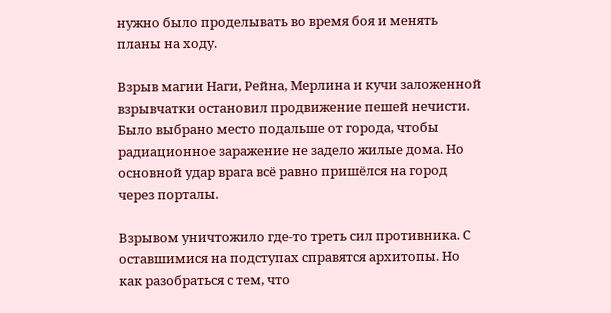нужно было проделывать во время боя и менять планы на ходу.

Взрыв магии Наги, Рейна, Мерлина и кучи заложенной взрывчатки остановил продвижение пешей нечисти. Было выбрано место подальше от города, чтобы радиационное заражение не задело жилые дома. Но основной удар врага всё равно пришёлся на город через порталы.

Взрывом уничтожило где-то треть сил противника. С оставшимися на подступах справятся архитопы. Но как разобраться с тем, что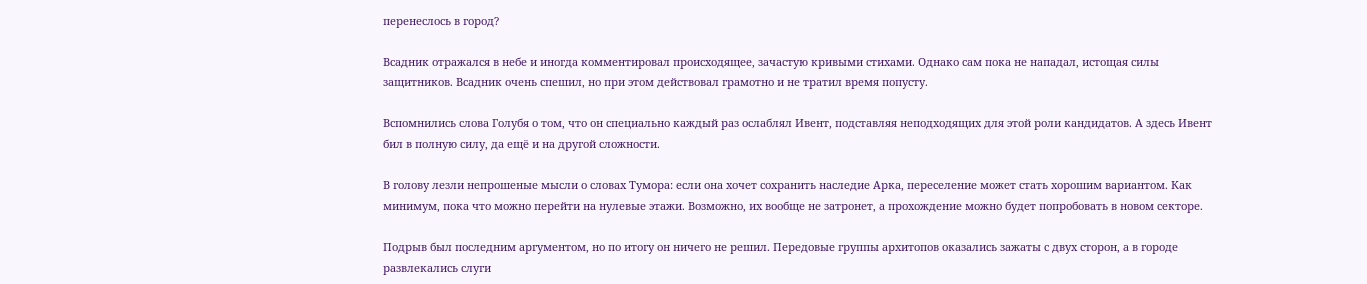перенеслось в город?

Всадник отражался в небе и иногда комментировал происходящее, зачастую кривыми стихами. Однако сам пока не нападал, истощая силы защитников. Всадник очень спешил, но при этом действовал грамотно и не тратил время попусту.

Вспомнились слова Голубя о том, что он специально каждый раз ослаблял Ивент, подставляя неподходящих для этой роли кандидатов. А здесь Ивент бил в полную силу, да ещё и на другой сложности.

В голову лезли непрошеные мысли о словах Тумора: если она хочет сохранить наследие Арка, переселение может стать хорошим вариантом. Как минимум, пока что можно перейти на нулевые этажи. Возможно, их вообще не затронет, а прохождение можно будет попробовать в новом секторе.

Подрыв был последним аргументом, но по итогу он ничего не решил. Передовые группы архитопов оказались зажаты с двух сторон, а в городе развлекались слуги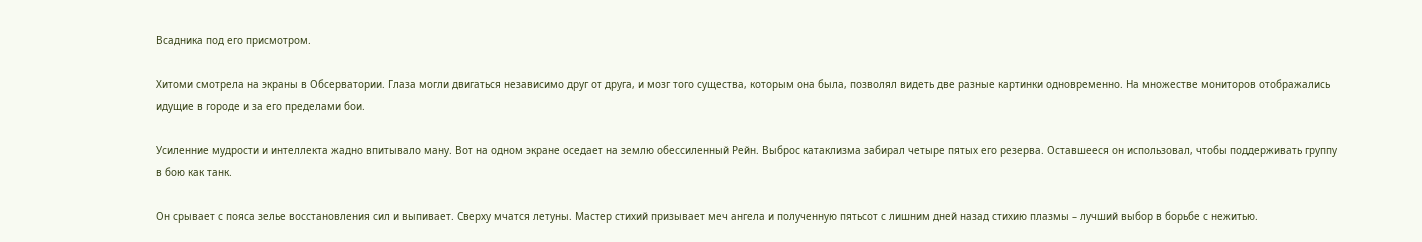Всадника под его присмотром.

Хитоми смотрела на экраны в Обсерватории. Глаза могли двигаться независимо друг от друга, и мозг того существа, которым она была, позволял видеть две разные картинки одновременно. На множестве мониторов отображались идущие в городе и за его пределами бои.

Усиленние мудрости и интеллекта жадно впитывало ману. Вот на одном экране оседает на землю обессиленный Рейн. Выброс катаклизма забирал четыре пятых его резерва. Оставшееся он использовал, чтобы поддерживать группу в бою как танк.

Он срывает с пояса зелье восстановления сил и выпивает. Сверху мчатся летуны. Мастер стихий призывает меч ангела и полученную пятьсот с лишним дней назад стихию плазмы – лучший выбор в борьбе с нежитью.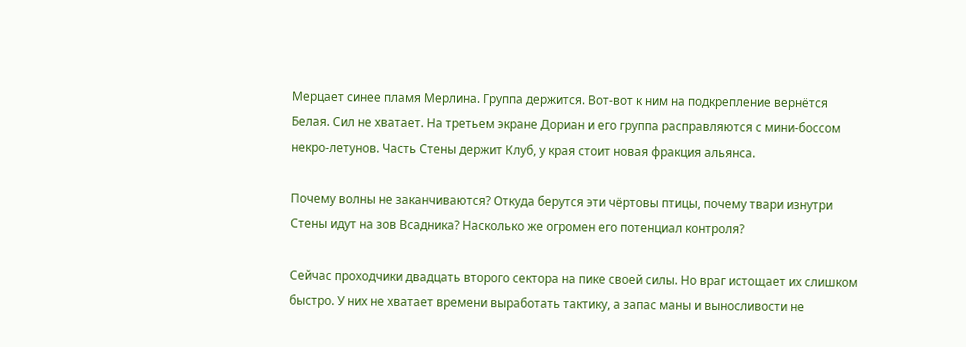Мерцает синее пламя Мерлина. Группа держится. Вот-вот к ним на подкрепление вернётся Белая. Сил не хватает. На третьем экране Дориан и его группа расправляются с мини-боссом некро-летунов. Часть Стены держит Клуб, у края стоит новая фракция альянса.

Почему волны не заканчиваются? Откуда берутся эти чёртовы птицы, почему твари изнутри Стены идут на зов Всадника? Насколько же огромен его потенциал контроля?

Сейчас проходчики двадцать второго сектора на пике своей силы. Но враг истощает их слишком быстро. У них не хватает времени выработать тактику, а запас маны и выносливости не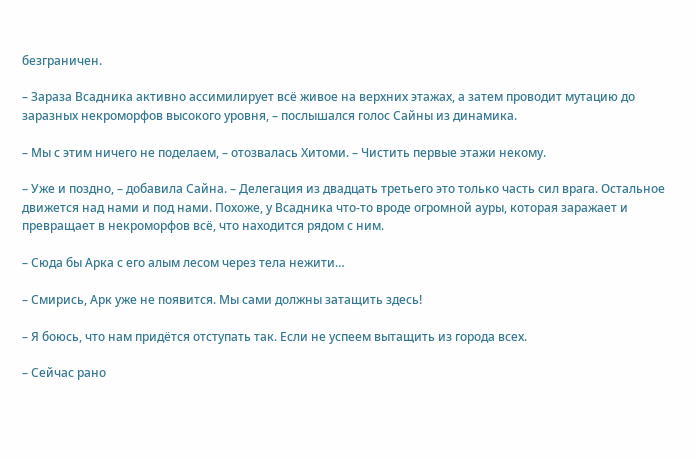безграничен.

– Зараза Всадника активно ассимилирует всё живое на верхних этажах, а затем проводит мутацию до заразных некроморфов высокого уровня, – послышался голос Сайны из динамика.

– Мы с этим ничего не поделаем, – отозвалась Хитоми. – Чистить первые этажи некому.

– Уже и поздно, – добавила Сайна. – Делегация из двадцать третьего это только часть сил врага. Остальное движется над нами и под нами. Похоже, у Всадника что-то вроде огромной ауры, которая заражает и превращает в некроморфов всё, что находится рядом с ним.

– Сюда бы Арка с его алым лесом через тела нежити…

– Смирись, Арк уже не появится. Мы сами должны затащить здесь!

– Я боюсь, что нам придётся отступать так. Если не успеем вытащить из города всех.

– Сейчас рано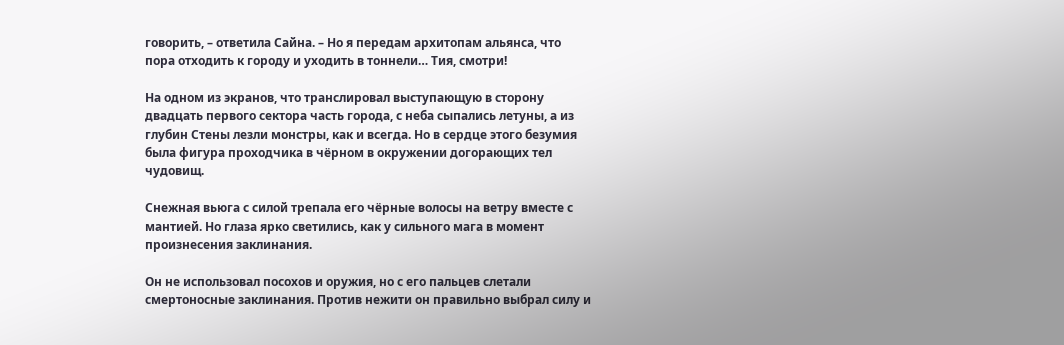говорить, – ответила Сайна. – Но я передам архитопам альянса, что пора отходить к городу и уходить в тоннели… Тия, смотри!

На одном из экранов, что транслировал выступающую в сторону двадцать первого сектора часть города, с неба сыпались летуны, а из глубин Стены лезли монстры, как и всегда. Но в сердце этого безумия была фигура проходчика в чёрном в окружении догорающих тел чудовищ.

Снежная вьюга с силой трепала его чёрные волосы на ветру вместе с мантией. Но глаза ярко светились, как у сильного мага в момент произнесения заклинания.

Он не использовал посохов и оружия, но с его пальцев слетали смертоносные заклинания. Против нежити он правильно выбрал силу и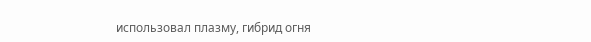использовал плазму, гибрид огня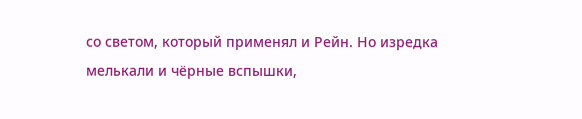со светом, который применял и Рейн. Но изредка мелькали и чёрные вспышки,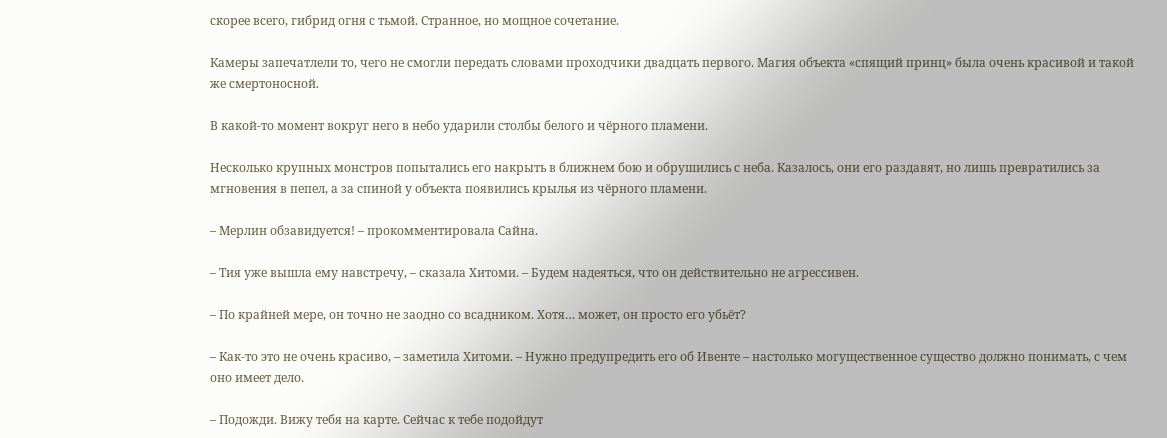скорее всего, гибрид огня с тьмой. Странное, но мощное сочетание.

Камеры запечатлели то, чего не смогли передать словами проходчики двадцать первого. Магия объекта «спящий принц» была очень красивой и такой же смертоносной.

В какой-то момент вокруг него в небо ударили столбы белого и чёрного пламени.

Несколько крупных монстров попытались его накрыть в ближнем бою и обрушились с неба. Казалось, они его раздавят, но лишь превратились за мгновения в пепел, а за спиной у объекта появились крылья из чёрного пламени.

– Мерлин обзавидуется! – прокомментировала Сайна.

– Тия уже вышла ему навстречу, – сказала Хитоми. – Будем надеяться, что он действительно не агрессивен.

– По крайней мере, он точно не заодно со всадником. Хотя… может, он просто его убьёт?

– Как-то это не очень красиво, – заметила Хитоми. – Нужно предупредить его об Ивенте – настолько могущественное существо должно понимать, с чем оно имеет дело.

– Подожди. Вижу тебя на карте. Сейчас к тебе подойдут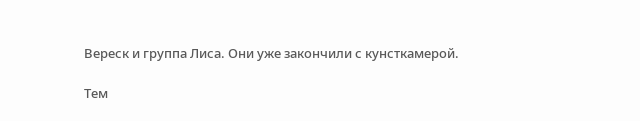Вереск и группа Лиса. Они уже закончили с кунсткамерой.

Тем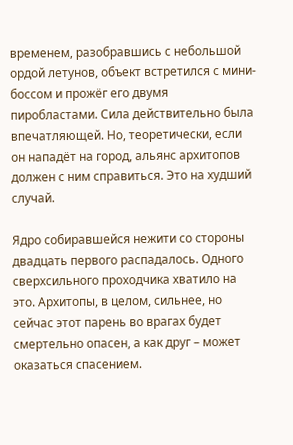временем, разобравшись с небольшой ордой летунов, объект встретился с мини-боссом и прожёг его двумя пиробластами. Сила действительно была впечатляющей. Но, теоретически, если он нападёт на город, альянс архитопов должен с ним справиться. Это на худший случай.

Ядро собиравшейся нежити со стороны двадцать первого распадалось. Одного сверхсильного проходчика хватило на это. Архитопы, в целом, сильнее, но сейчас этот парень во врагах будет смертельно опасен, а как друг – может оказаться спасением.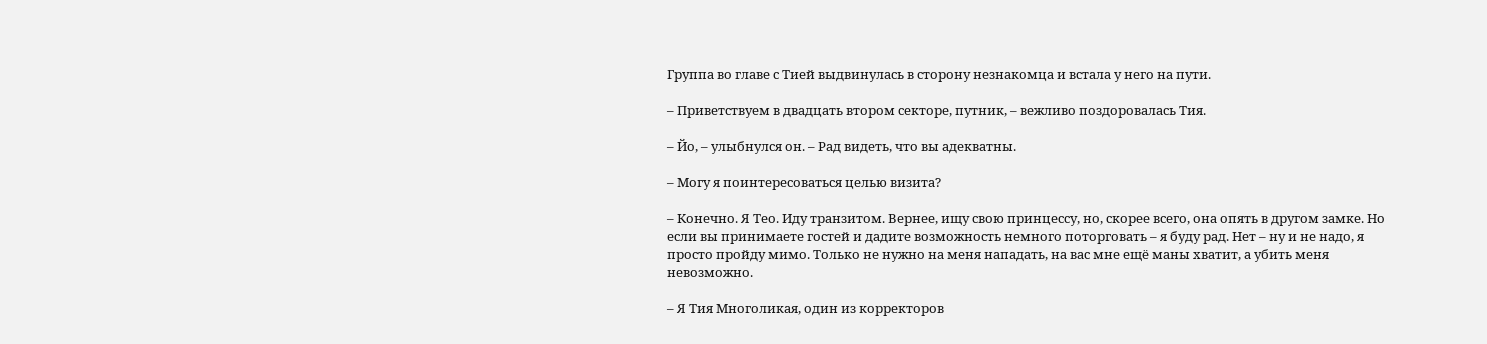Группа во главе с Тией выдвинулась в сторону незнакомца и встала у него на пути.

– Приветствуем в двадцать втором секторе, путник, – вежливо поздоровалась Тия.

– Йо, – улыбнулся он. – Рад видеть, что вы адекватны.

– Могу я поинтересоваться целью визита?

– Конечно. Я Тео. Иду транзитом. Вернее, ищу свою принцессу, но, скорее всего, она опять в другом замке. Но если вы принимаете гостей и дадите возможность немного поторговать – я буду рад. Нет – ну и не надо, я просто пройду мимо. Только не нужно на меня нападать, на вас мне ещё маны хватит, а убить меня невозможно.

– Я Тия Многоликая, один из корректоров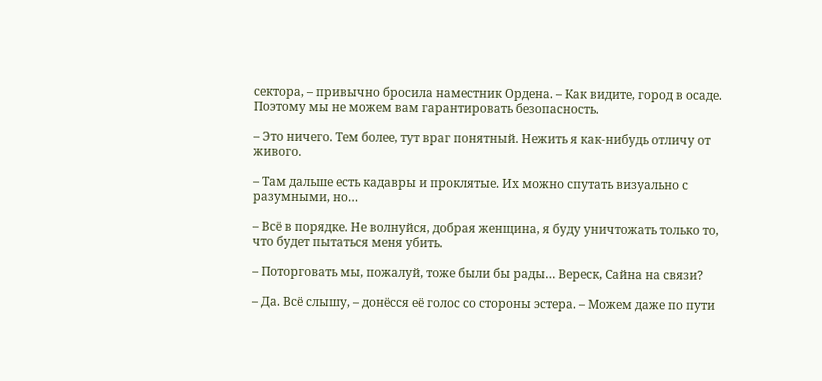сектора, – привычно бросила наместник Ордена. – Как видите, город в осаде. Поэтому мы не можем вам гарантировать безопасность.

– Это ничего. Тем более, тут враг понятный. Нежить я как-нибудь отличу от живого.

– Там дальше есть кадавры и проклятые. Их можно спутать визуально с разумными, но…

– Всё в порядке. Не волнуйся, добрая женщина, я буду уничтожать только то, что будет пытаться меня убить.

– Поторговать мы, пожалуй, тоже были бы рады… Вереск, Сайна на связи?

– Да. Всё слышу, – донёсся её голос со стороны эстера. – Можем даже по пути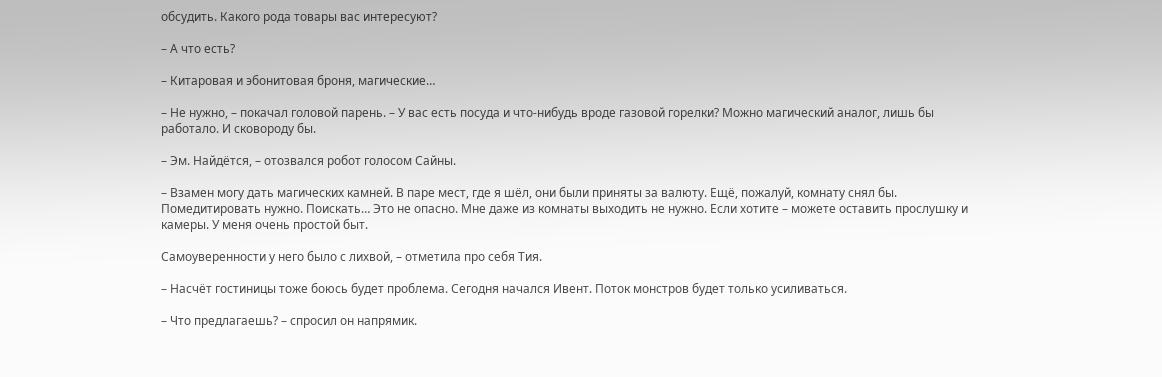обсудить. Какого рода товары вас интересуют?

– А что есть?

– Китаровая и эбонитовая броня, магические…

– Не нужно, – покачал головой парень. – У вас есть посуда и что-нибудь вроде газовой горелки? Можно магический аналог, лишь бы работало. И сковороду бы.

– Эм. Найдётся, – отозвался робот голосом Сайны.

– Взамен могу дать магических камней. В паре мест, где я шёл, они были приняты за валюту. Ещё, пожалуй, комнату снял бы. Помедитировать нужно. Поискать… Это не опасно. Мне даже из комнаты выходить не нужно. Если хотите – можете оставить прослушку и камеры. У меня очень простой быт.

Самоуверенности у него было с лихвой, – отметила про себя Тия.

– Насчёт гостиницы тоже боюсь будет проблема. Сегодня начался Ивент. Поток монстров будет только усиливаться.

– Что предлагаешь? – спросил он напрямик.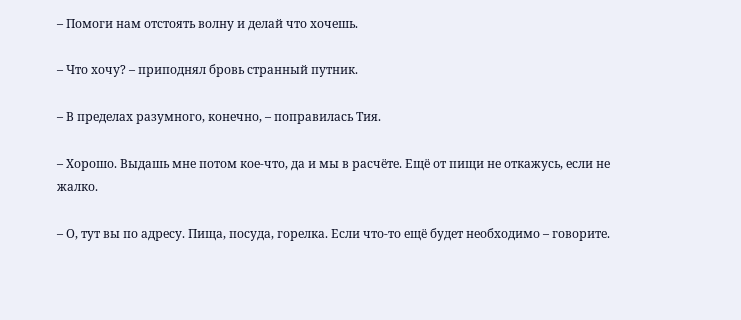– Помоги нам отстоять волну и делай что хочешь.

– Что хочу? – приподнял бровь странный путник.

– В пределах разумного, конечно, – поправилась Тия.

– Хорошо. Выдашь мне потом кое-что, да и мы в расчёте. Ещё от пищи не откажусь, если не жалко.

– О, тут вы по адресу. Пища, посуда, горелка. Если что-то ещё будет необходимо – говорите.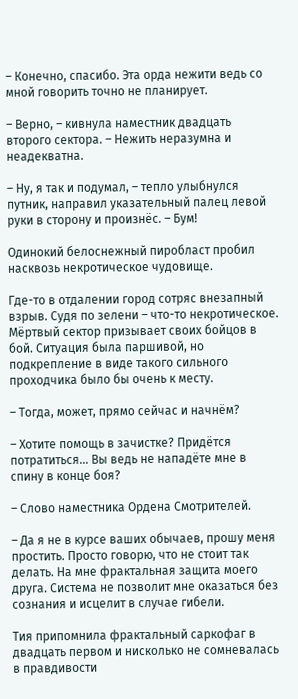– Конечно, спасибо. Эта орда нежити ведь со мной говорить точно не планирует.

– Верно, – кивнула наместник двадцать второго сектора. – Нежить неразумна и неадекватна.

– Ну, я так и подумал, – тепло улыбнулся путник, направил указательный палец левой руки в сторону и произнёс. – Бум!

Одинокий белоснежный пиробласт пробил насквозь некротическое чудовище.

Где-то в отдалении город сотряс внезапный взрыв. Судя по зелени – что-то некротическое. Мёртвый сектор призывает своих бойцов в бой. Ситуация была паршивой, но подкрепление в виде такого сильного проходчика было бы очень к месту.

– Тогда, может, прямо сейчас и начнём?

– Хотите помощь в зачистке? Придётся потратиться… Вы ведь не нападёте мне в спину в конце боя?

– Слово наместника Ордена Смотрителей.

– Да я не в курсе ваших обычаев, прошу меня простить. Просто говорю, что не стоит так делать. На мне фрактальная защита моего друга. Система не позволит мне оказаться без сознания и исцелит в случае гибели.

Тия припомнила фрактальный саркофаг в двадцать первом и нисколько не сомневалась в правдивости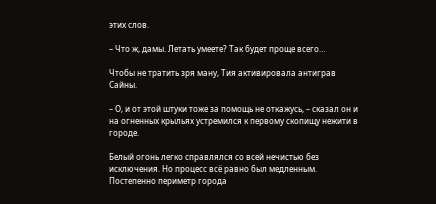этих слов.

– Что ж, дамы. Летать умеете? Так будет проще всего…

Чтобы не тратить зря ману, Тия активировала антиграв Сайны.

– О, и от этой штуки тоже за помощь не откажусь, – сказал он и на огненных крыльях устремился к первому скопищу нежити в городе.

Белый огонь легко справлялся со всей нечистью без исключения. Но процесс всё равно был медленным. Постепенно периметр города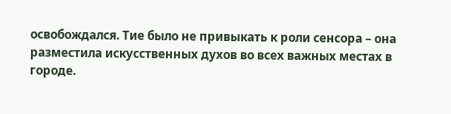освобождался. Тие было не привыкать к роли сенсора – она разместила искусственных духов во всех важных местах в городе.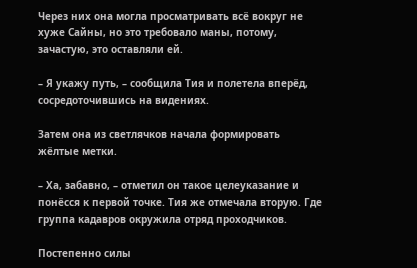Через них она могла просматривать всё вокруг не хуже Сайны, но это требовало маны, потому, зачастую, это оставляли ей.

– Я укажу путь, – сообщила Тия и полетела вперёд, сосредоточившись на видениях.

Затем она из светлячков начала формировать жёлтые метки.

– Ха, забавно, – отметил он такое целеуказание и понёсся к первой точке. Тия же отмечала вторую. Где группа кадавров окружила отряд проходчиков.

Постепенно силы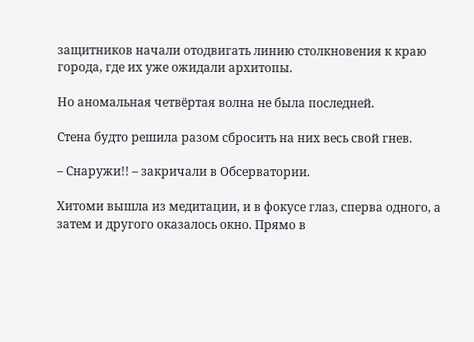защитников начали отодвигать линию столкновения к краю города, где их уже ожидали архитопы.

Но аномальная четвёртая волна не была последней.

Стена будто решила разом сбросить на них весь свой гнев.

– Снаружи!! – закричали в Обсерватории.

Хитоми вышла из медитации, и в фокусе глаз, сперва одного, а затем и другого оказалось окно. Прямо в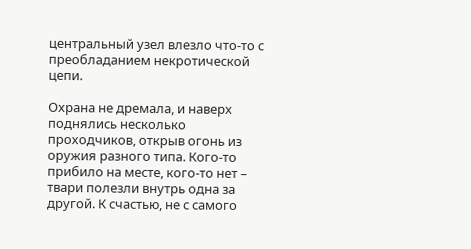центральный узел влезло что-то с преобладанием некротической цепи.

Охрана не дремала, и наверх поднялись несколько проходчиков, открыв огонь из оружия разного типа. Кого-то прибило на месте, кого-то нет – твари полезли внутрь одна за другой. К счастью, не с самого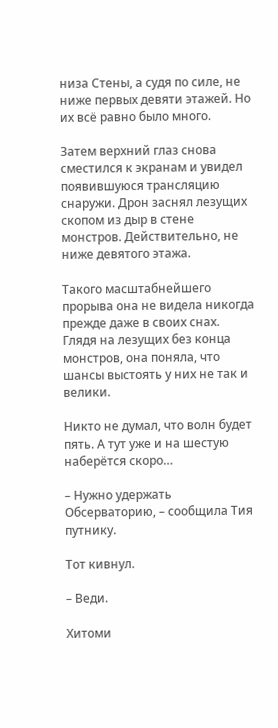низа Стены, а судя по силе, не ниже первых девяти этажей. Но их всё равно было много.

Затем верхний глаз снова сместился к экранам и увидел появившуюся трансляцию снаружи. Дрон заснял лезущих скопом из дыр в стене монстров. Действительно, не ниже девятого этажа.

Такого масштабнейшего прорыва она не видела никогда прежде даже в своих снах. Глядя на лезущих без конца монстров, она поняла, что шансы выстоять у них не так и велики.

Никто не думал, что волн будет пять. А тут уже и на шестую наберётся скоро…

– Нужно удержать Обсерваторию, – сообщила Тия путнику.

Тот кивнул.

– Веди.

Хитоми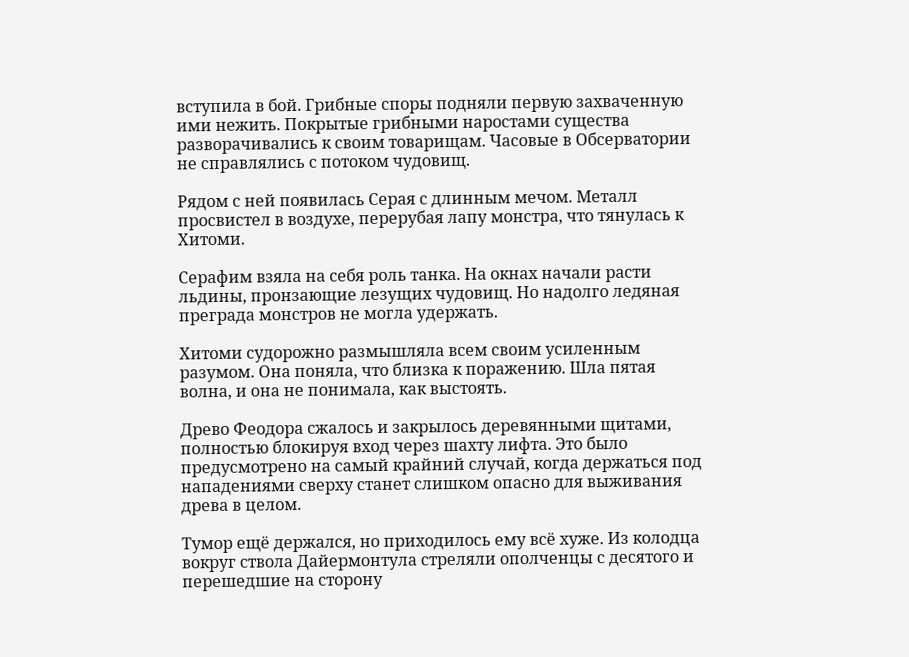вступила в бой. Грибные споры подняли первую захваченную ими нежить. Покрытые грибными наростами существа разворачивались к своим товарищам. Часовые в Обсерватории не справлялись с потоком чудовищ.

Рядом с ней появилась Серая с длинным мечом. Металл просвистел в воздухе, перерубая лапу монстра, что тянулась к Хитоми.

Серафим взяла на себя роль танка. На окнах начали расти льдины, пронзающие лезущих чудовищ. Но надолго ледяная преграда монстров не могла удержать.

Хитоми судорожно размышляла всем своим усиленным разумом. Она поняла, что близка к поражению. Шла пятая волна, и она не понимала, как выстоять.

Древо Феодора сжалось и закрылось деревянными щитами, полностью блокируя вход через шахту лифта. Это было предусмотрено на самый крайний случай, когда держаться под нападениями сверху станет слишком опасно для выживания древа в целом.

Тумор ещё держался, но приходилось ему всё хуже. Из колодца вокруг ствола Дайермонтула стреляли ополченцы с десятого и перешедшие на сторону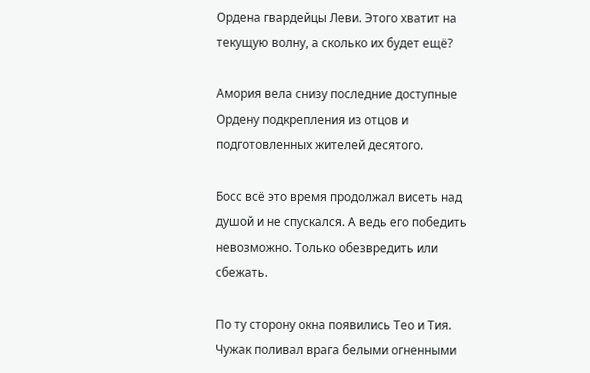Ордена гвардейцы Леви. Этого хватит на текущую волну, а сколько их будет ещё?

Амория вела снизу последние доступные Ордену подкрепления из отцов и подготовленных жителей десятого.

Босс всё это время продолжал висеть над душой и не спускался. А ведь его победить невозможно. Только обезвредить или сбежать.

По ту сторону окна появились Тео и Тия. Чужак поливал врага белыми огненными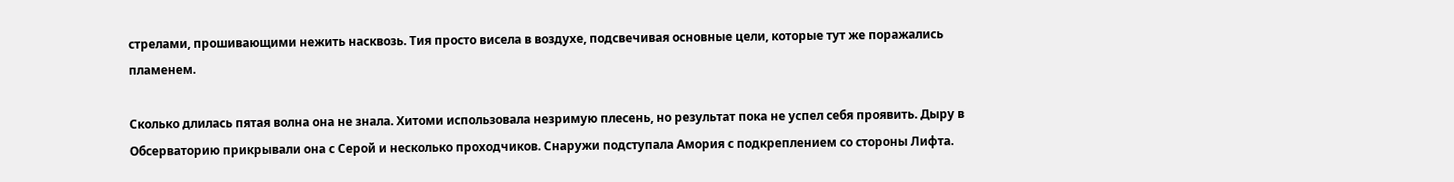стрелами, прошивающими нежить насквозь. Тия просто висела в воздухе, подсвечивая основные цели, которые тут же поражались пламенем.

Сколько длилась пятая волна она не знала. Хитоми использовала незримую плесень, но результат пока не успел себя проявить. Дыру в Обсерваторию прикрывали она с Серой и несколько проходчиков. Снаружи подступала Амория с подкреплением со стороны Лифта.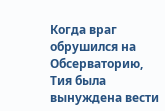Когда враг обрушился на Обсерваторию, Тия была вынуждена вести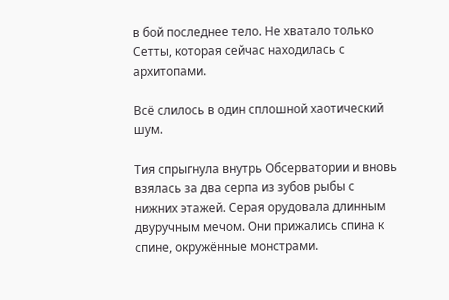в бой последнее тело. Не хватало только Сетты, которая сейчас находилась с архитопами.

Всё слилось в один сплошной хаотический шум.

Тия спрыгнула внутрь Обсерватории и вновь взялась за два серпа из зубов рыбы с нижних этажей. Серая орудовала длинным двуручным мечом. Они прижались спина к спине, окружённые монстрами.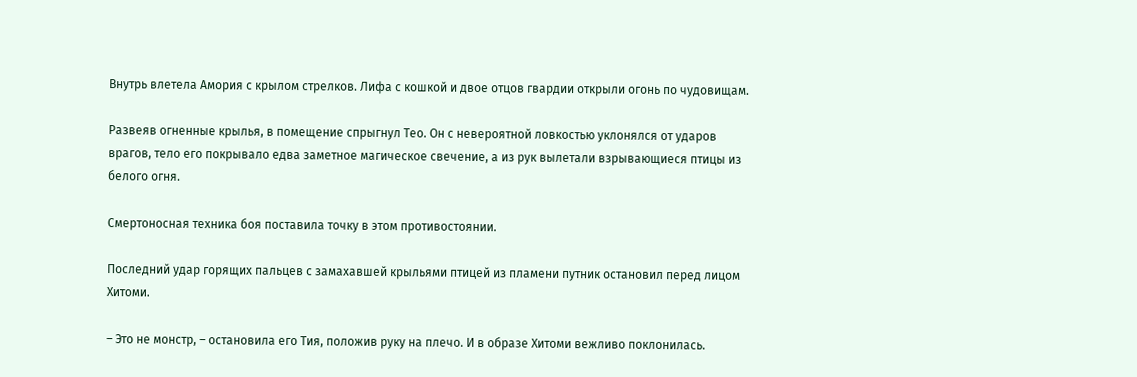Внутрь влетела Амория с крылом стрелков. Лифа с кошкой и двое отцов гвардии открыли огонь по чудовищам.

Развеяв огненные крылья, в помещение спрыгнул Тео. Он с невероятной ловкостью уклонялся от ударов врагов, тело его покрывало едва заметное магическое свечение, а из рук вылетали взрывающиеся птицы из белого огня.

Смертоносная техника боя поставила точку в этом противостоянии.

Последний удар горящих пальцев с замахавшей крыльями птицей из пламени путник остановил перед лицом Хитоми.

– Это не монстр, – остановила его Тия, положив руку на плечо. И в образе Хитоми вежливо поклонилась.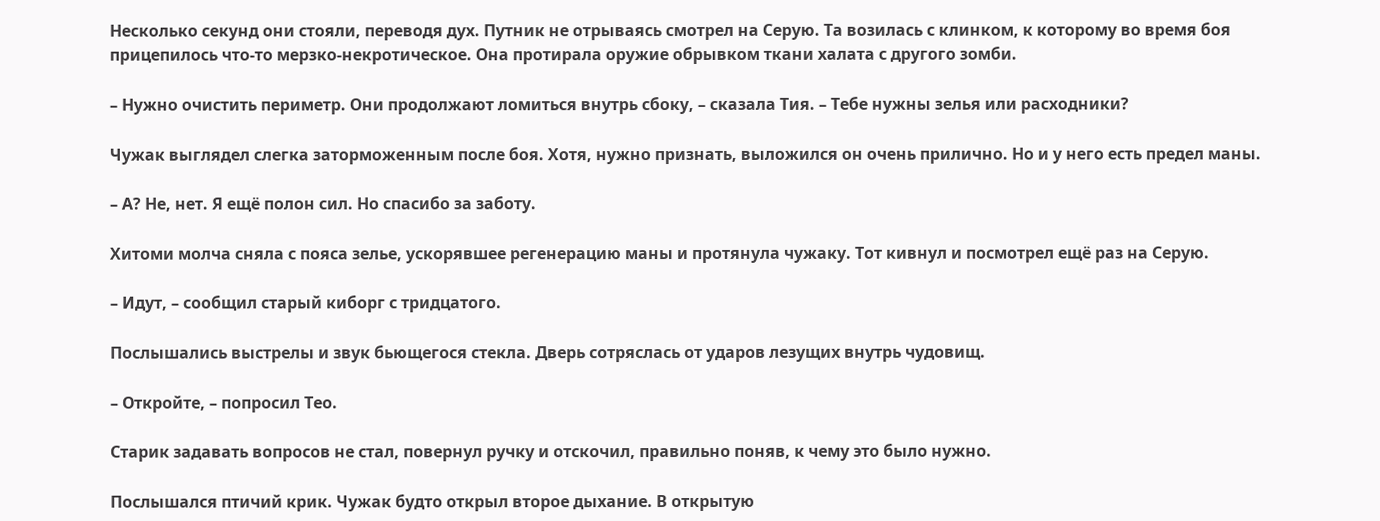Несколько секунд они стояли, переводя дух. Путник не отрываясь смотрел на Серую. Та возилась с клинком, к которому во время боя прицепилось что-то мерзко-некротическое. Она протирала оружие обрывком ткани халата с другого зомби.

– Нужно очистить периметр. Они продолжают ломиться внутрь сбоку, – сказала Тия. – Тебе нужны зелья или расходники?

Чужак выглядел слегка заторможенным после боя. Хотя, нужно признать, выложился он очень прилично. Но и у него есть предел маны.

– А? Не, нет. Я ещё полон сил. Но спасибо за заботу.

Хитоми молча сняла с пояса зелье, ускорявшее регенерацию маны и протянула чужаку. Тот кивнул и посмотрел ещё раз на Серую.

– Идут, – сообщил старый киборг с тридцатого.

Послышались выстрелы и звук бьющегося стекла. Дверь сотряслась от ударов лезущих внутрь чудовищ.

– Откройте, – попросил Тео.

Старик задавать вопросов не стал, повернул ручку и отскочил, правильно поняв, к чему это было нужно.

Послышался птичий крик. Чужак будто открыл второе дыхание. В открытую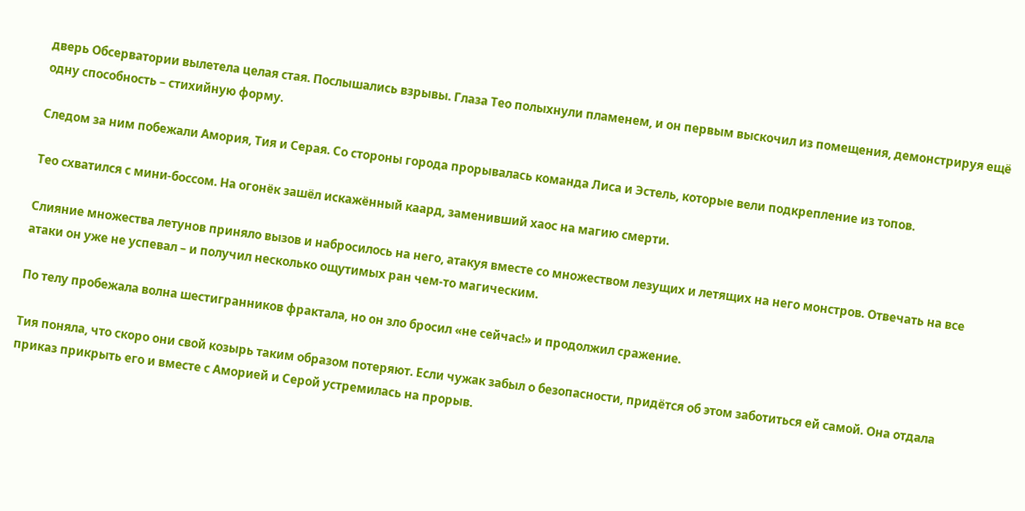дверь Обсерватории вылетела целая стая. Послышались взрывы. Глаза Тео полыхнули пламенем, и он первым выскочил из помещения, демонстрируя ещё одну способность – стихийную форму.

Следом за ним побежали Амория, Тия и Серая. Со стороны города прорывалась команда Лиса и Эстель, которые вели подкрепление из топов.

Тео схватился с мини-боссом. На огонёк зашёл искажённый каард, заменивший хаос на магию смерти.

Слияние множества летунов приняло вызов и набросилось на него, атакуя вместе со множеством лезущих и летящих на него монстров. Отвечать на все атаки он уже не успевал – и получил несколько ощутимых ран чем-то магическим.

По телу пробежала волна шестигранников фрактала, но он зло бросил «не сейчас!» и продолжил сражение.

Тия поняла, что скоро они свой козырь таким образом потеряют. Если чужак забыл о безопасности, придётся об этом заботиться ей самой. Она отдала приказ прикрыть его и вместе с Аморией и Серой устремилась на прорыв.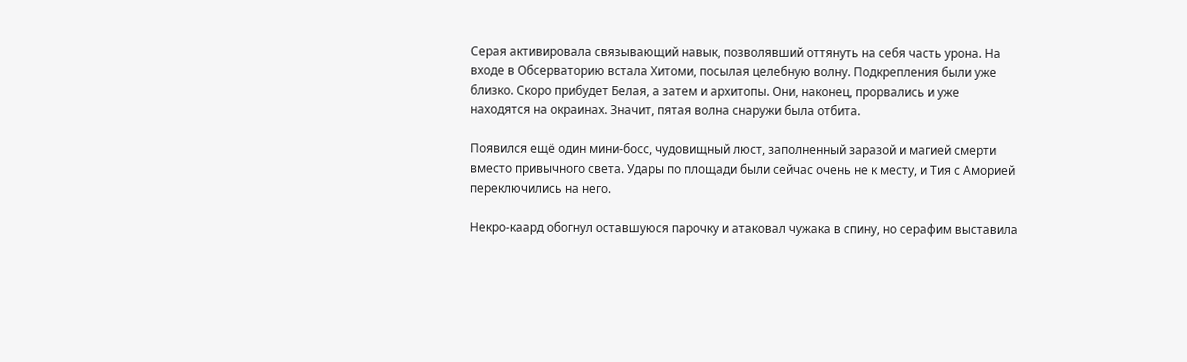Серая активировала связывающий навык, позволявший оттянуть на себя часть урона. На входе в Обсерваторию встала Хитоми, посылая целебную волну. Подкрепления были уже близко. Скоро прибудет Белая, а затем и архитопы. Они, наконец, прорвались и уже находятся на окраинах. Значит, пятая волна снаружи была отбита.

Появился ещё один мини-босс, чудовищный люст, заполненный заразой и магией смерти вместо привычного света. Удары по площади были сейчас очень не к месту, и Тия с Аморией переключились на него.

Некро-каард обогнул оставшуюся парочку и атаковал чужака в спину, но серафим выставила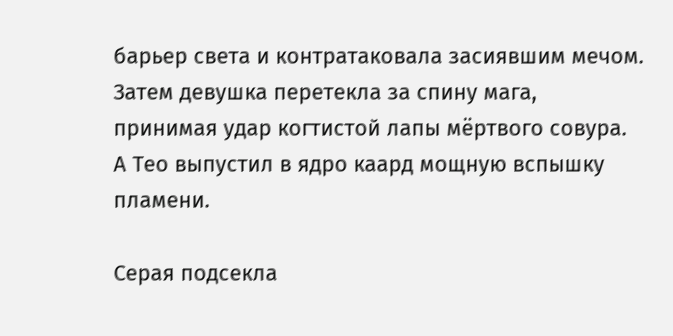барьер света и контратаковала засиявшим мечом. Затем девушка перетекла за спину мага, принимая удар когтистой лапы мёртвого совура. А Тео выпустил в ядро каард мощную вспышку пламени.

Серая подсекла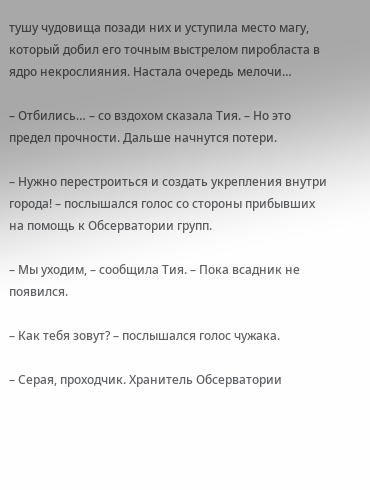тушу чудовища позади них и уступила место магу, который добил его точным выстрелом пиробласта в ядро некрослияния. Настала очередь мелочи…

– Отбились… – со вздохом сказала Тия. – Но это предел прочности. Дальше начнутся потери.

– Нужно перестроиться и создать укрепления внутри города! – послышался голос со стороны прибывших на помощь к Обсерватории групп.

– Мы уходим, – сообщила Тия. – Пока всадник не появился.

– Как тебя зовут? – послышался голос чужака.

– Серая, проходчик. Хранитель Обсерватории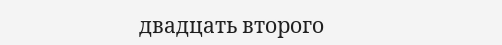двадцать второго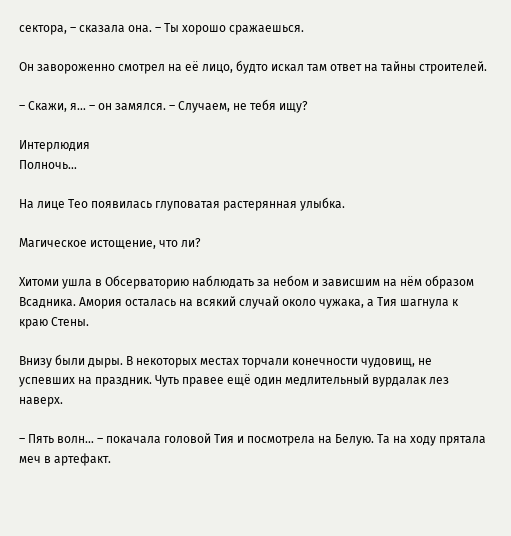сектора, – сказала она. – Ты хорошо сражаешься.

Он завороженно смотрел на её лицо, будто искал там ответ на тайны строителей.

– Скажи, я… – он замялся. – Случаем, не тебя ищу?

Интерлюдия
Полночь…

На лице Тео появилась глуповатая растерянная улыбка.

Магическое истощение, что ли?

Хитоми ушла в Обсерваторию наблюдать за небом и зависшим на нём образом Всадника. Амория осталась на всякий случай около чужака, а Тия шагнула к краю Стены.

Внизу были дыры. В некоторых местах торчали конечности чудовищ, не успевших на праздник. Чуть правее ещё один медлительный вурдалак лез наверх.

– Пять волн… – покачала головой Тия и посмотрела на Белую. Та на ходу прятала меч в артефакт.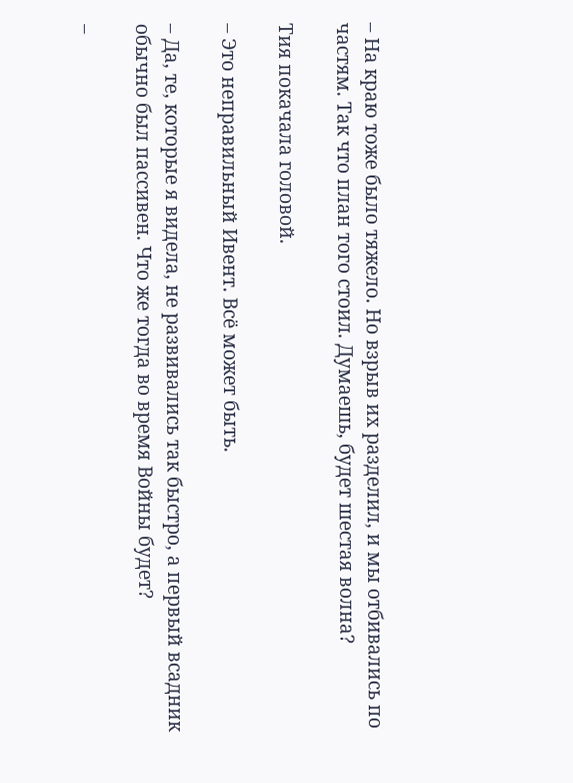– На краю тоже было тяжело. Но взрыв их разделил, и мы отбивались по частям. Так что план того стоил. Думаешь, будет шестая волна?

Тия покачала головой.

– Это неправильный Ивент. Всё может быть.

– Да, те, которые я видела, не развивались так быстро, а первый всадник обычно был пассивен. Что же тогда во время Войны будет?

–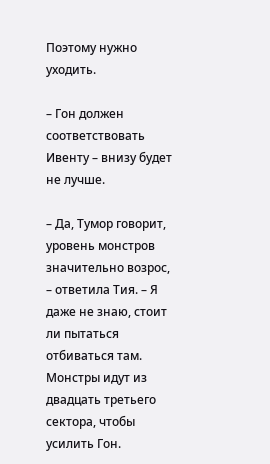Поэтому нужно уходить.

– Гон должен соответствовать Ивенту – внизу будет не лучше.

– Да, Тумор говорит, уровень монстров значительно возрос, – ответила Тия. – Я даже не знаю, стоит ли пытаться отбиваться там. Монстры идут из двадцать третьего сектора, чтобы усилить Гон.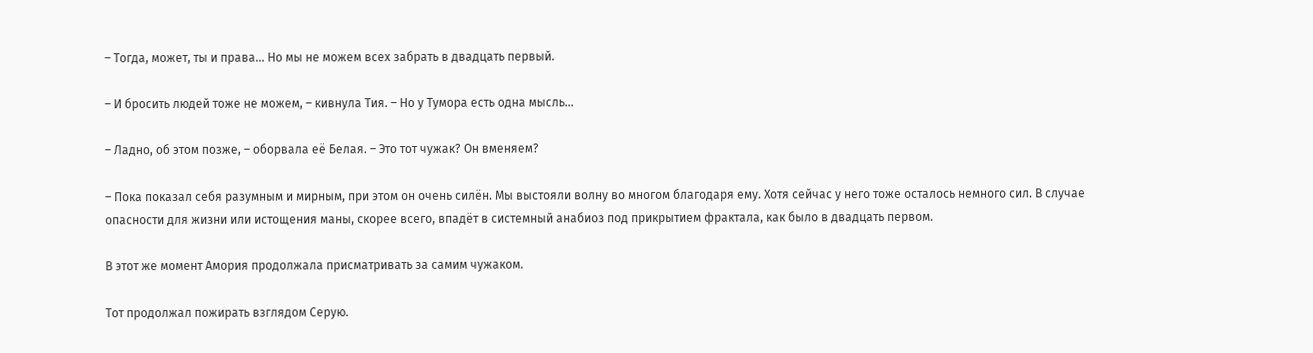– Тогда, может, ты и права… Но мы не можем всех забрать в двадцать первый.

– И бросить людей тоже не можем, – кивнула Тия. – Но у Тумора есть одна мысль…

– Ладно, об этом позже, – оборвала её Белая. – Это тот чужак? Он вменяем?

– Пока показал себя разумным и мирным, при этом он очень силён. Мы выстояли волну во многом благодаря ему. Хотя сейчас у него тоже осталось немного сил. В случае опасности для жизни или истощения маны, скорее всего, впадёт в системный анабиоз под прикрытием фрактала, как было в двадцать первом.

В этот же момент Амория продолжала присматривать за самим чужаком.

Тот продолжал пожирать взглядом Серую.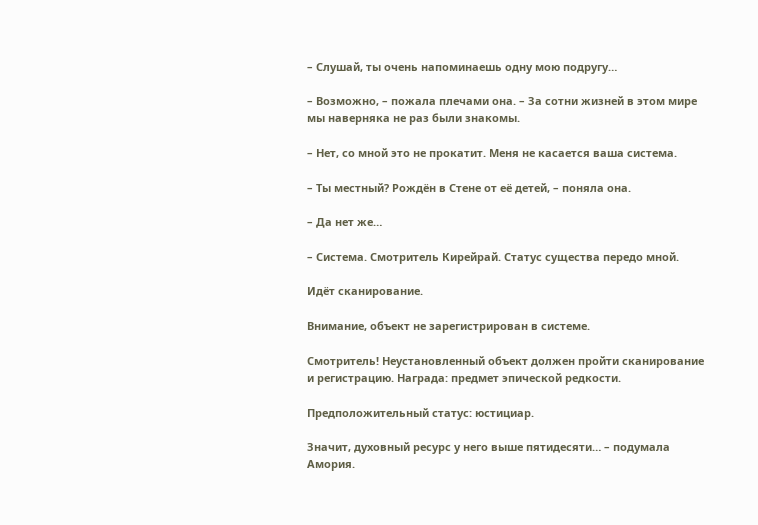– Слушай, ты очень напоминаешь одну мою подругу…

– Возможно, – пожала плечами она. – За сотни жизней в этом мире мы наверняка не раз были знакомы.

– Нет, со мной это не прокатит. Меня не касается ваша система.

– Ты местный? Рождён в Стене от её детей, – поняла она.

– Да нет же…

– Система. Смотритель Кирейрай. Статус существа передо мной.

Идёт сканирование.

Внимание, объект не зарегистрирован в системе.

Смотритель! Неустановленный объект должен пройти сканирование и регистрацию. Награда: предмет эпической редкости.

Предположительный статус: юстициар.

Значит, духовный ресурс у него выше пятидесяти… – подумала Амория.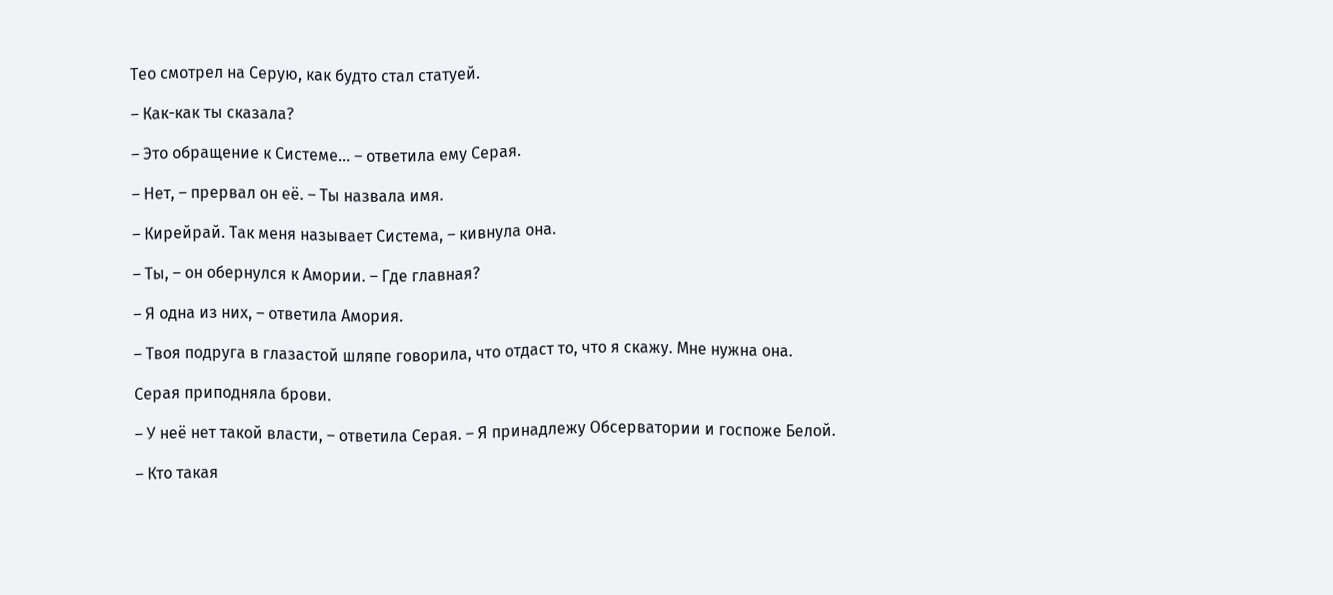Тео смотрел на Серую, как будто стал статуей.

– Как-как ты сказала?

– Это обращение к Системе… – ответила ему Серая.

– Нет, – прервал он её. – Ты назвала имя.

– Кирейрай. Так меня называет Система, – кивнула она.

– Ты, – он обернулся к Амории. – Где главная?

– Я одна из них, – ответила Амория.

– Твоя подруга в глазастой шляпе говорила, что отдаст то, что я скажу. Мне нужна она.

Серая приподняла брови.

– У неё нет такой власти, – ответила Серая. – Я принадлежу Обсерватории и госпоже Белой.

– Кто такая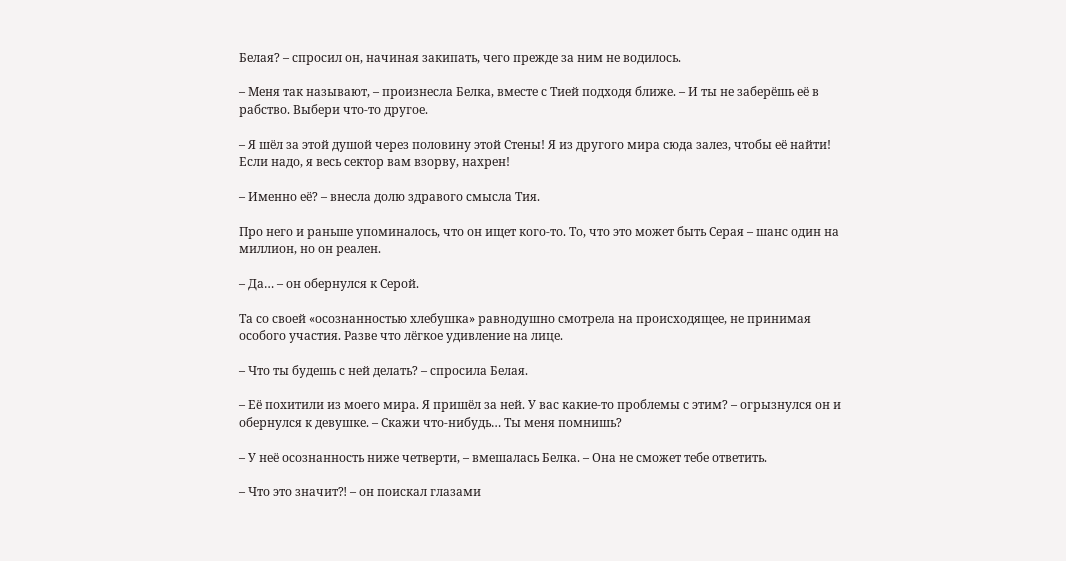Белая? – спросил он, начиная закипать, чего прежде за ним не водилось.

– Меня так называют, – произнесла Белка, вместе с Тией подходя ближе. – И ты не заберёшь её в рабство. Выбери что-то другое.

– Я шёл за этой душой через половину этой Стены! Я из другого мира сюда залез, чтобы её найти! Если надо, я весь сектор вам взорву, нахрен!

– Именно её? – внесла долю здравого смысла Тия.

Про него и раньше упоминалось, что он ищет кого-то. То, что это может быть Серая – шанс один на миллион, но он реален.

– Да… – он обернулся к Серой.

Та со своей «осознанностью хлебушка» равнодушно смотрела на происходящее, не принимая особого участия. Разве что лёгкое удивление на лице.

– Что ты будешь с ней делать? – спросила Белая.

– Её похитили из моего мира. Я пришёл за ней. У вас какие-то проблемы с этим? – огрызнулся он и обернулся к девушке. – Скажи что-нибудь… Ты меня помнишь?

– У неё осознанность ниже четверти, – вмешалась Белка. – Она не сможет тебе ответить.

– Что это значит⁈ – он поискал глазами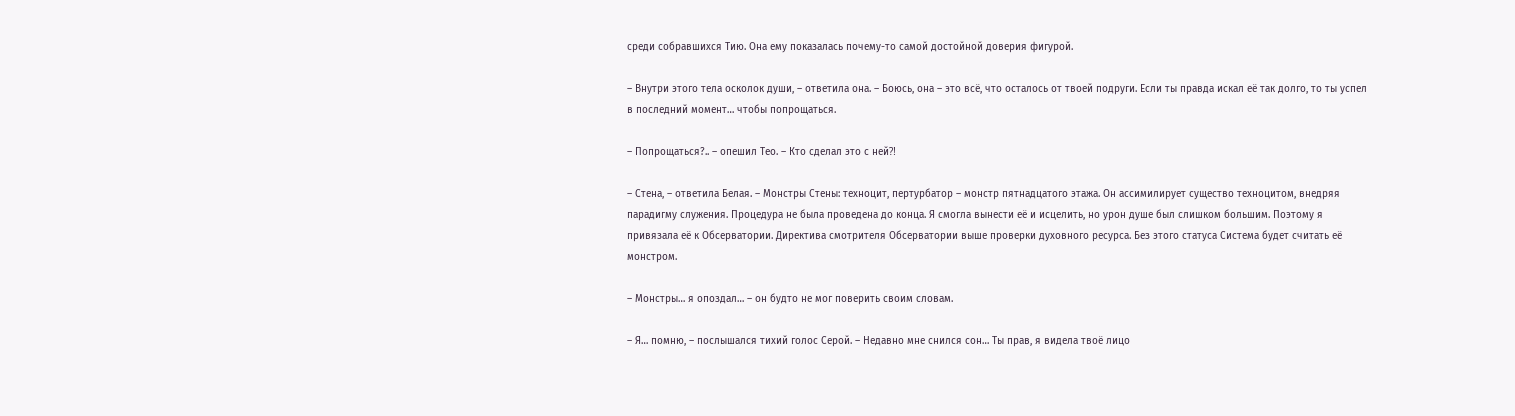среди собравшихся Тию. Она ему показалась почему-то самой достойной доверия фигурой.

– Внутри этого тела осколок души, – ответила она. – Боюсь, она – это всё, что осталось от твоей подруги. Если ты правда искал её так долго, то ты успел в последний момент… чтобы попрощаться.

– Попрощаться?.. – опешил Тео. – Кто сделал это с ней⁈

– Стена, – ответила Белая. – Монстры Стены: техноцит, пертурбатор – монстр пятнадцатого этажа. Он ассимилирует существо техноцитом, внедряя парадигму служения. Процедура не была проведена до конца. Я смогла вынести её и исцелить, но урон душе был слишком большим. Поэтому я привязала её к Обсерватории. Директива смотрителя Обсерватории выше проверки духовного ресурса. Без этого статуса Система будет считать её монстром.

– Монстры… я опоздал… – он будто не мог поверить своим словам.

– Я… помню, – послышался тихий голос Серой. – Недавно мне снился сон… Ты прав, я видела твоё лицо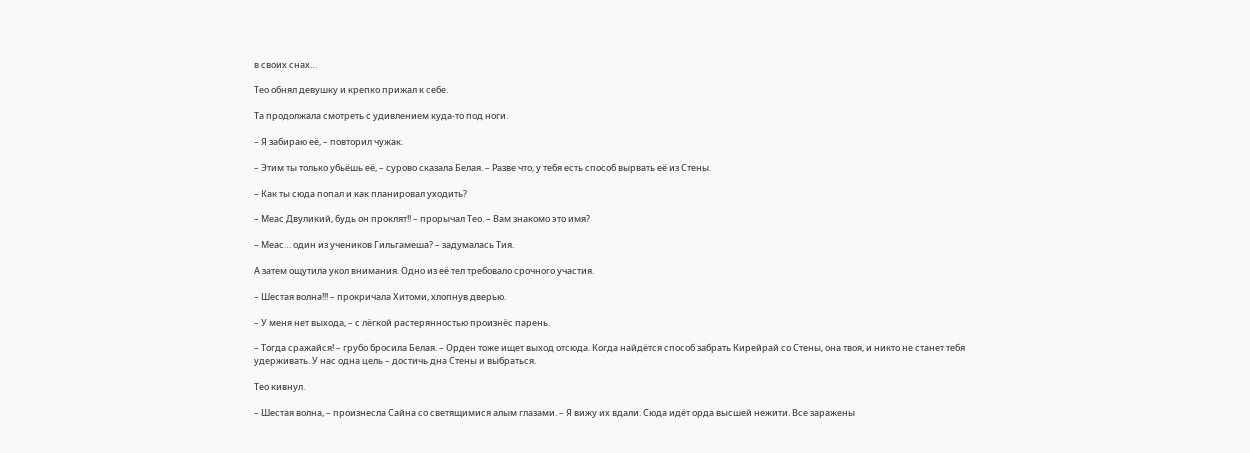в своих снах…

Тео обнял девушку и крепко прижал к себе.

Та продолжала смотреть с удивлением куда-то под ноги.

– Я забираю её, – повторил чужак.

– Этим ты только убьёшь её, – сурово сказала Белая. – Разве что, у тебя есть способ вырвать её из Стены.

– Как ты сюда попал и как планировал уходить?

– Меас Двуликий, будь он проклят!! – прорычал Тео. – Вам знакомо это имя?

– Меас… один из учеников Гильгамеша? – задумалась Тия.

А затем ощутила укол внимания. Одно из её тел требовало срочного участия.

– Шестая волна!!! – прокричала Хитоми, хлопнув дверью.

– У меня нет выхода, – с лёгкой растерянностью произнёс парень.

– Тогда сражайся! – грубо бросила Белая. – Орден тоже ищет выход отсюда. Когда найдётся способ забрать Кирейрай со Стены, она твоя, и никто не станет тебя удерживать. У нас одна цель – достичь дна Стены и выбраться.

Тео кивнул.

– Шестая волна, – произнесла Сайна со светящимися алым глазами. – Я вижу их вдали. Сюда идёт орда высшей нежити. Все заражены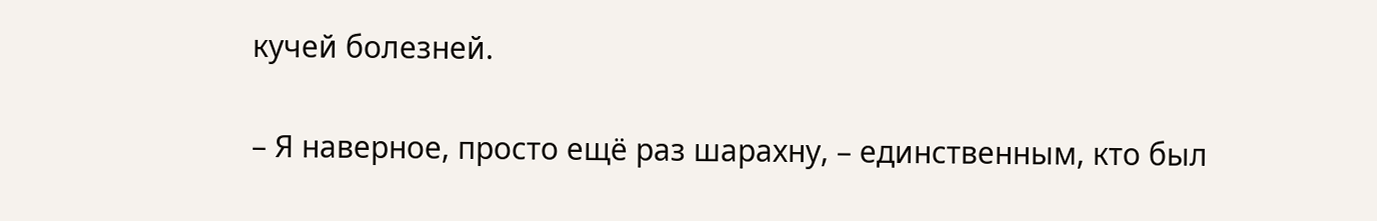кучей болезней.

– Я наверное, просто ещё раз шарахну, – единственным, кто был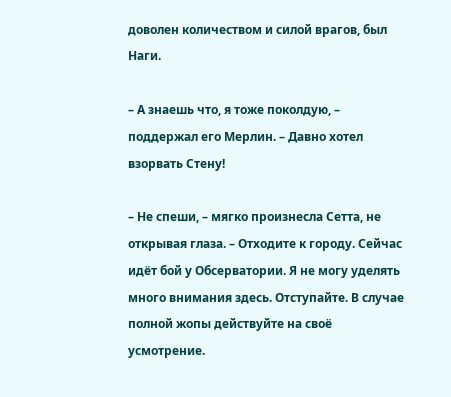доволен количеством и силой врагов, был Наги.

– А знаешь что, я тоже поколдую, – поддержал его Мерлин. – Давно хотел взорвать Стену!

– Не спеши, – мягко произнесла Сетта, не открывая глаза. – Отходите к городу. Сейчас идёт бой у Обсерватории. Я не могу уделять много внимания здесь. Отступайте. В случае полной жопы действуйте на своё усмотрение.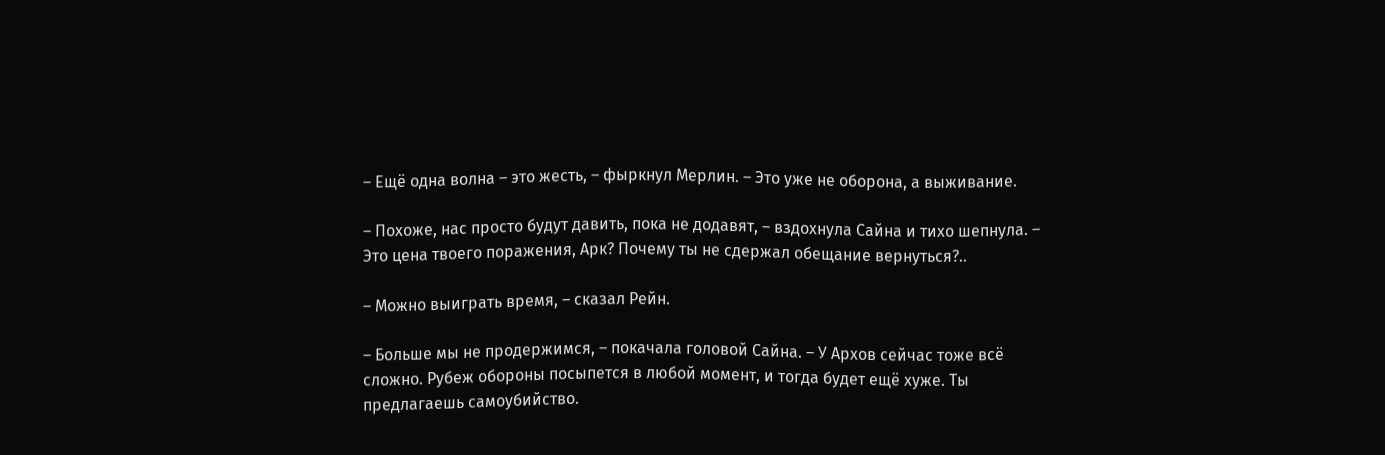– Ещё одна волна – это жесть, – фыркнул Мерлин. – Это уже не оборона, а выживание.

– Похоже, нас просто будут давить, пока не додавят, – вздохнула Сайна и тихо шепнула. – Это цена твоего поражения, Арк? Почему ты не сдержал обещание вернуться?..

– Можно выиграть время, – сказал Рейн.

– Больше мы не продержимся, – покачала головой Сайна. – У Архов сейчас тоже всё сложно. Рубеж обороны посыпется в любой момент, и тогда будет ещё хуже. Ты предлагаешь самоубийство.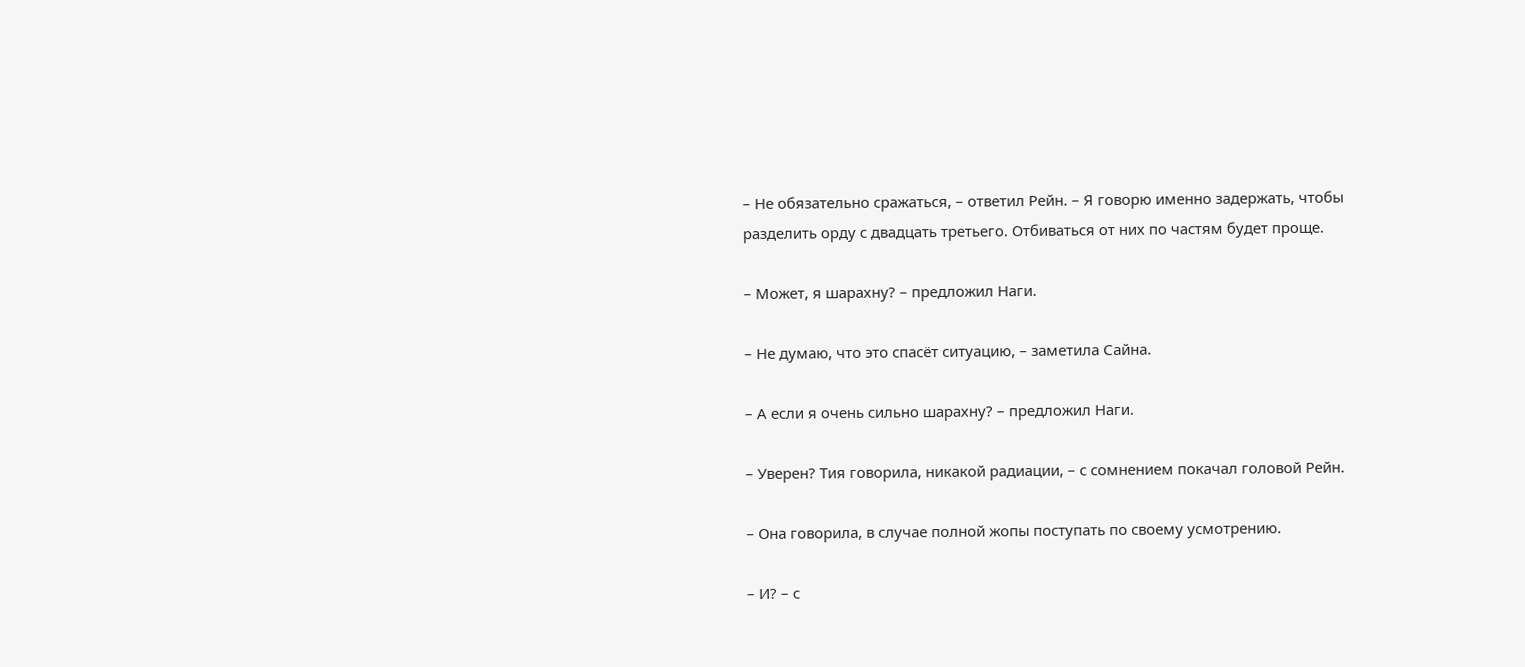– Не обязательно сражаться, – ответил Рейн. – Я говорю именно задержать, чтобы разделить орду с двадцать третьего. Отбиваться от них по частям будет проще.

– Может, я шарахну? – предложил Наги.

– Не думаю, что это спасёт ситуацию, – заметила Сайна.

– А если я очень сильно шарахну? – предложил Наги.

– Уверен? Тия говорила, никакой радиации, – с сомнением покачал головой Рейн.

– Она говорила, в случае полной жопы поступать по своему усмотрению.

– И? – с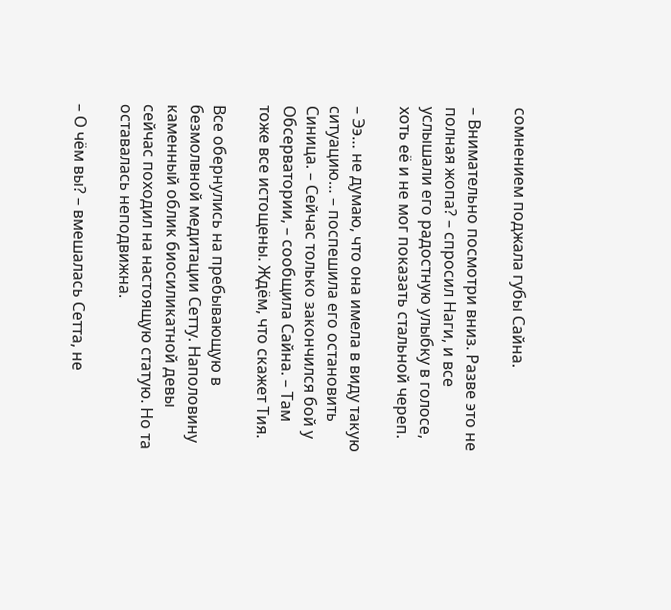сомнением поджала губы Сайна.

– Внимательно посмотри вниз. Разве это не полная жопа? – спросил Наги, и все услышали его радостную улыбку в голосе, хоть её и не мог показать стальной череп.

– Ээ… не думаю, что она имела в виду такую ситуацию… – поспешила его остановить Синица. – Сейчас только закончился бой у Обсерватории, – сообщила Сайна. – Там тоже все истощены. Ждём, что скажет Тия.

Все обернулись на пребывающую в безмолвной медитации Сетту. Наполовину каменный облик биосиликатной девы сейчас походил на настоящую статую. Но та оставалась неподвижна.

– О чём вы? – вмешалась Сетта, не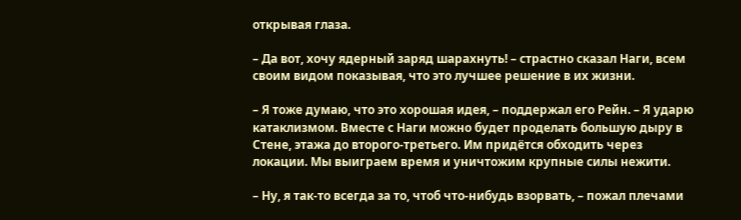открывая глаза.

– Да вот, хочу ядерный заряд шарахнуть! – страстно сказал Наги, всем своим видом показывая, что это лучшее решение в их жизни.

– Я тоже думаю, что это хорошая идея, – поддержал его Рейн. – Я ударю катаклизмом. Вместе с Наги можно будет проделать большую дыру в Стене, этажа до второго-третьего. Им придётся обходить через локации. Мы выиграем время и уничтожим крупные силы нежити.

– Ну, я так-то всегда за то, чтоб что-нибудь взорвать, – пожал плечами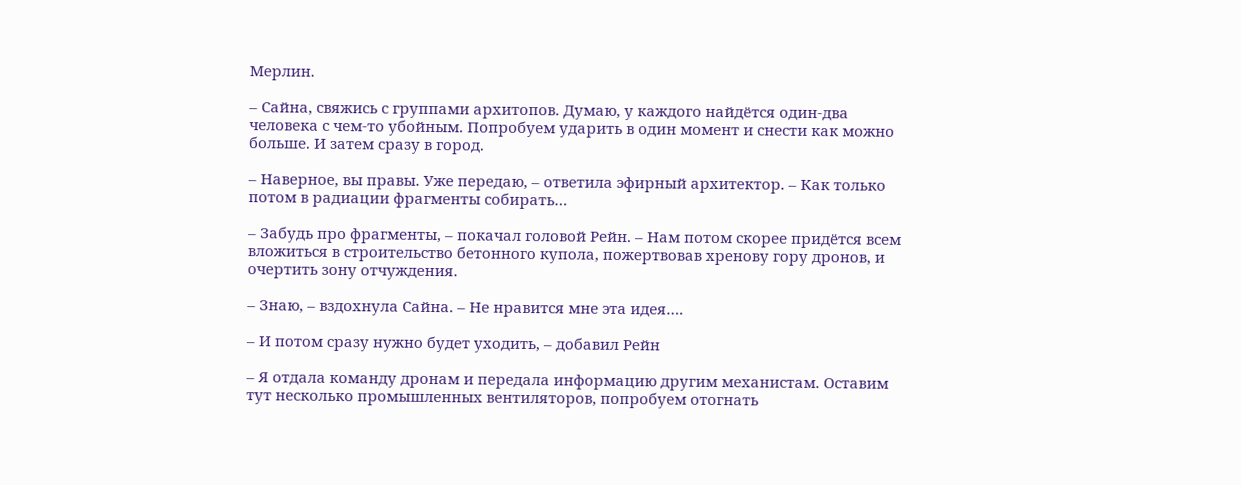Мерлин.

– Сайна, свяжись с группами архитопов. Думаю, у каждого найдётся один-два человека с чем-то убойным. Попробуем ударить в один момент и снести как можно больше. И затем сразу в город.

– Наверное, вы правы. Уже передаю, – ответила эфирный архитектор. – Как только потом в радиации фрагменты собирать…

– Забудь про фрагменты, – покачал головой Рейн. – Нам потом скорее придётся всем вложиться в строительство бетонного купола, пожертвовав хренову гору дронов, и очертить зону отчуждения.

– Знаю, – вздохнула Сайна. – Не нравится мне эта идея….

– И потом сразу нужно будет уходить, – добавил Рейн

– Я отдала команду дронам и передала информацию другим механистам. Оставим тут несколько промышленных вентиляторов, попробуем отогнать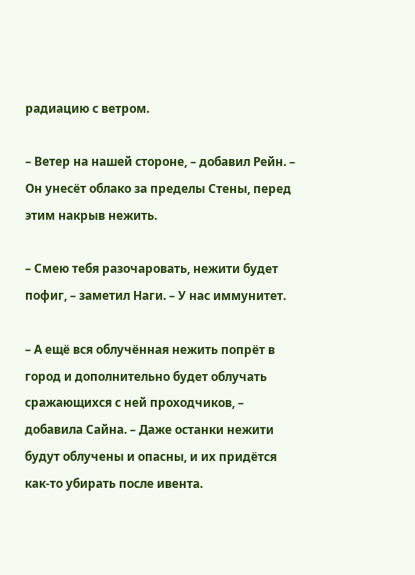радиацию с ветром.

– Ветер на нашей стороне, – добавил Рейн. – Он унесёт облако за пределы Стены, перед этим накрыв нежить.

– Смею тебя разочаровать, нежити будет пофиг, – заметил Наги. – У нас иммунитет.

– А ещё вся облучённая нежить попрёт в город и дополнительно будет облучать сражающихся с ней проходчиков, – добавила Сайна. – Даже останки нежити будут облучены и опасны, и их придётся как-то убирать после ивента.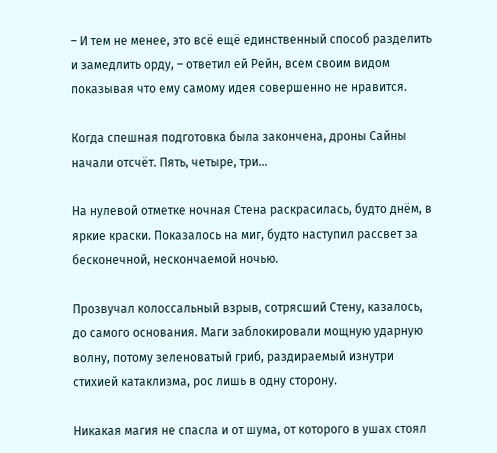– И тем не менее, это всё ещё единственный способ разделить и замедлить орду, – ответил ей Рейн, всем своим видом показывая что ему самому идея совершенно не нравится.

Когда спешная подготовка была закончена, дроны Сайны начали отсчёт. Пять, четыре, три…

На нулевой отметке ночная Стена раскрасилась, будто днём, в яркие краски. Показалось на миг, будто наступил рассвет за бесконечной, нескончаемой ночью.

Прозвучал колоссальный взрыв, сотрясший Стену, казалось, до самого основания. Маги заблокировали мощную ударную волну, потому зеленоватый гриб, раздираемый изнутри стихией катаклизма, рос лишь в одну сторону.

Никакая магия не спасла и от шума, от которого в ушах стоял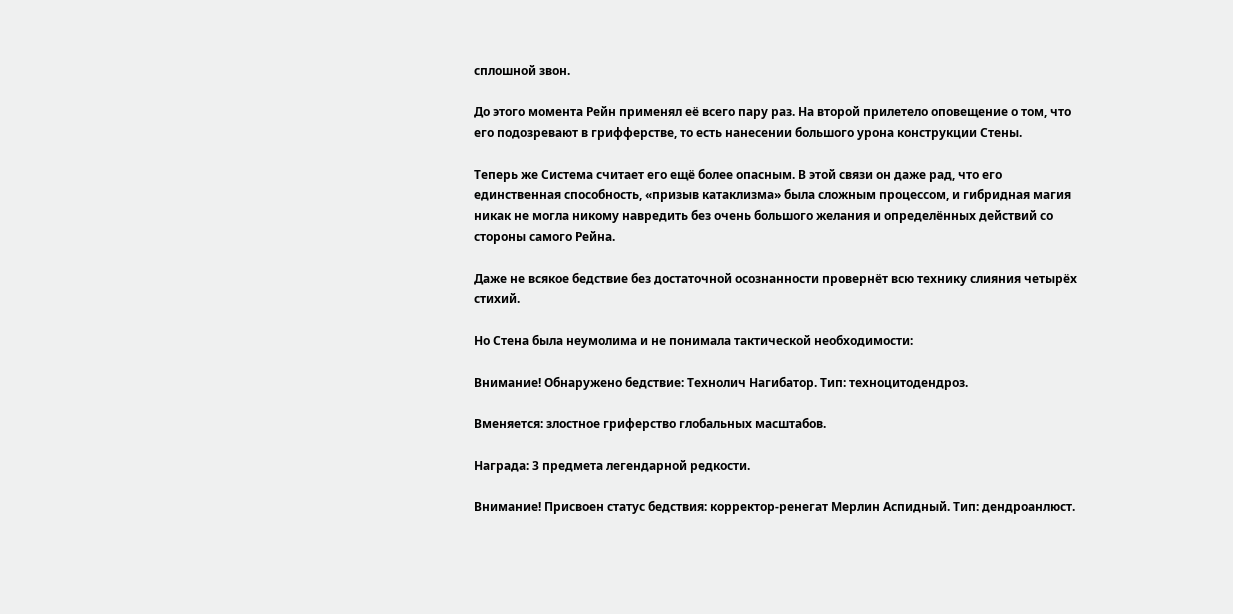сплошной звон.

До этого момента Рейн применял её всего пару раз. На второй прилетело оповещение о том, что его подозревают в грифферстве, то есть нанесении большого урона конструкции Стены.

Теперь же Система считает его ещё более опасным. В этой связи он даже рад, что его единственная способность, «призыв катаклизма» была сложным процессом, и гибридная магия никак не могла никому навредить без очень большого желания и определённых действий со стороны самого Рейна.

Даже не всякое бедствие без достаточной осознанности провернёт всю технику слияния четырёх стихий.

Но Стена была неумолима и не понимала тактической необходимости:

Внимание! Обнаружено бедствие: Технолич Нагибатор. Тип: техноцитодендроз.

Вменяется: злостное гриферство глобальных масштабов.

Награда: 3 предмета легендарной редкости.

Внимание! Присвоен статус бедствия: корректор-ренегат Мерлин Аспидный. Тип: дендроанлюст.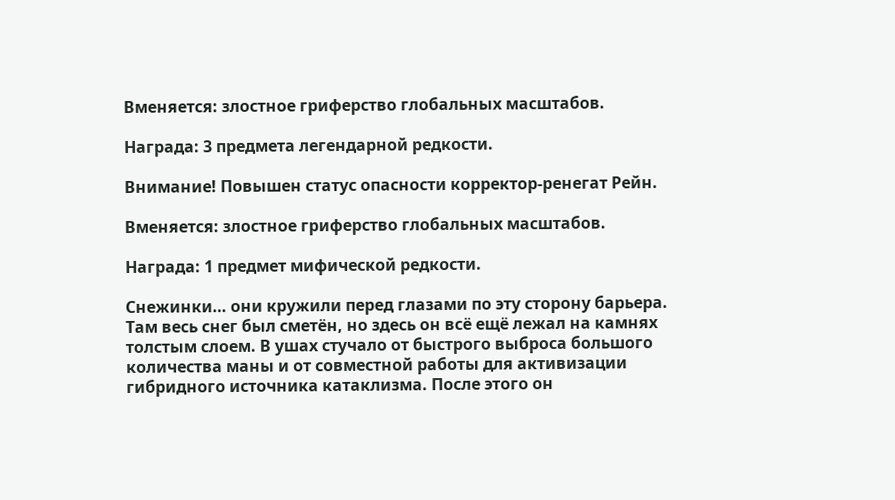Вменяется: злостное гриферство глобальных масштабов.

Награда: 3 предмета легендарной редкости.

Внимание! Повышен статус опасности корректор-ренегат Рейн.

Вменяется: злостное гриферство глобальных масштабов.

Награда: 1 предмет мифической редкости.

Снежинки… они кружили перед глазами по эту сторону барьера. Там весь снег был сметён, но здесь он всё ещё лежал на камнях толстым слоем. В ушах стучало от быстрого выброса большого количества маны и от совместной работы для активизации гибридного источника катаклизма. После этого он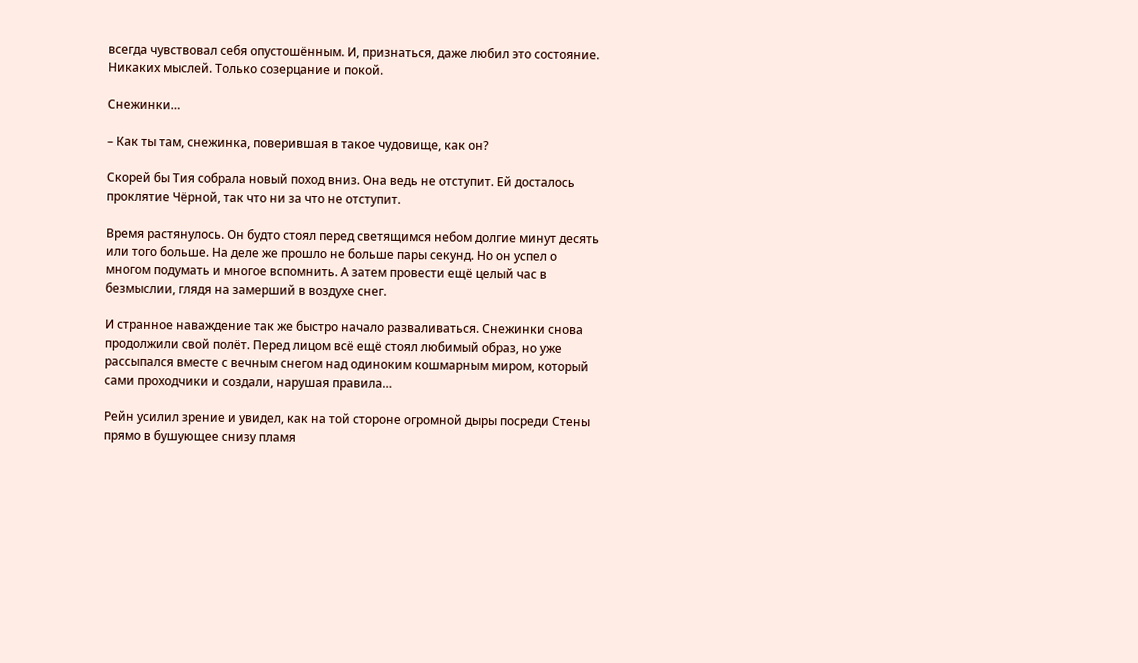всегда чувствовал себя опустошённым. И, признаться, даже любил это состояние. Никаких мыслей. Только созерцание и покой.

Снежинки…

– Как ты там, снежинка, поверившая в такое чудовище, как он?

Скорей бы Тия собрала новый поход вниз. Она ведь не отступит. Ей досталось проклятие Чёрной, так что ни за что не отступит.

Время растянулось. Он будто стоял перед светящимся небом долгие минут десять или того больше. На деле же прошло не больше пары секунд. Но он успел о многом подумать и многое вспомнить. А затем провести ещё целый час в безмыслии, глядя на замерший в воздухе снег.

И странное наваждение так же быстро начало разваливаться. Снежинки снова продолжили свой полёт. Перед лицом всё ещё стоял любимый образ, но уже рассыпался вместе с вечным снегом над одиноким кошмарным миром, который сами проходчики и создали, нарушая правила…

Рейн усилил зрение и увидел, как на той стороне огромной дыры посреди Стены прямо в бушующее снизу пламя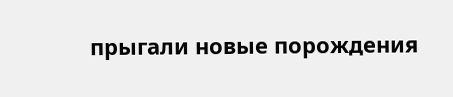прыгали новые порождения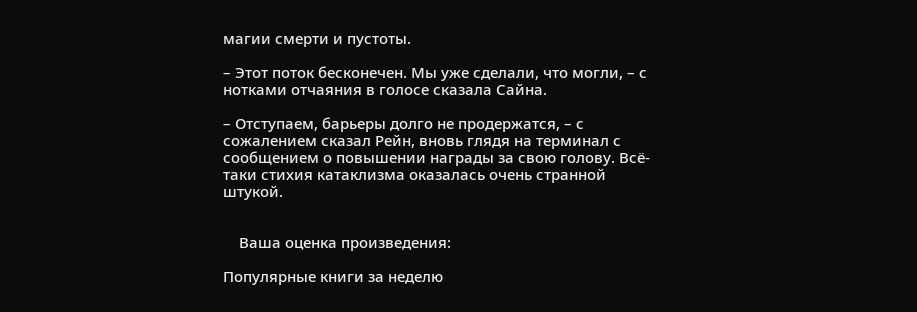магии смерти и пустоты.

– Этот поток бесконечен. Мы уже сделали, что могли, – с нотками отчаяния в голосе сказала Сайна.

– Отступаем, барьеры долго не продержатся, – с сожалением сказал Рейн, вновь глядя на терминал с сообщением о повышении награды за свою голову. Всё-таки стихия катаклизма оказалась очень странной штукой.


    Ваша оценка произведения:

Популярные книги за неделю